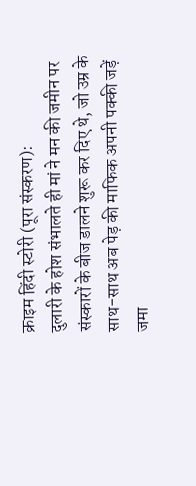क्राइम हिंदी स्टोरी (पूरा संस्करण):
दुलारी के होश संभालते ही मां ने मन की जमीन पर संस्कारों के बीज डालने शुरू कर दिए थे, जो उम्र के साथ-साथ अब पेड़ की माफिक अपनी पक्की जड़ें जमा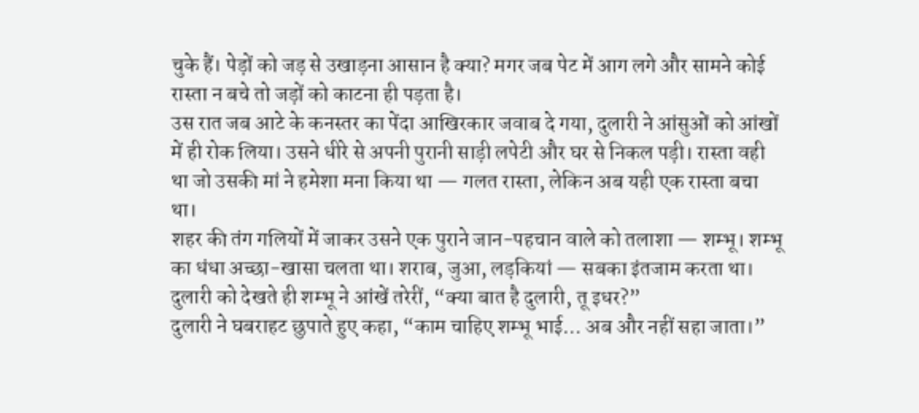चुके हैं। पेड़ों को जड़ से उखाड़ना आसान है क्या? मगर जब पेट में आग लगे और सामने कोई रास्ता न बचे तो जड़ों को काटना ही पड़ता है।
उस रात जब आटे के कनस्तर का पेंदा आखिरकार जवाब दे गया, दुलारी ने आंसुओं को आंखों में ही रोक लिया। उसने धीरे से अपनी पुरानी साड़ी लपेटी और घर से निकल पड़ी। रास्ता वही था जो उसकी मां ने हमेशा मना किया था — गलत रास्ता, लेकिन अब यही एक रास्ता बचा था।
शहर की तंग गलियों में जाकर उसने एक पुराने जान-पहचान वाले को तलाशा — शम्भू। शम्भू का धंधा अच्छा-खासा चलता था। शराब, जुआ, लड़कियां — सबका इंतजाम करता था। दुलारी को देखते ही शम्भू ने आंखें तरेरीं, “क्या बात है दुलारी, तू इधर?”
दुलारी ने घबराहट छुपाते हुए कहा, “काम चाहिए शम्भू भाई… अब और नहीं सहा जाता।”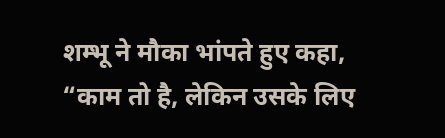शम्भू ने मौका भांपते हुए कहा, “काम तो है, लेकिन उसके लिए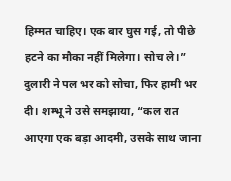हिम्मत चाहिए। एक बार घुस गई, तो पीछे हटने का मौका नहीं मिलेगा। सोच ले।”
दुलारी ने पल भर को सोचा, फिर हामी भर दी। शम्भू ने उसे समझाया, “कल रात आएगा एक बड़ा आदमी, उसके साथ जाना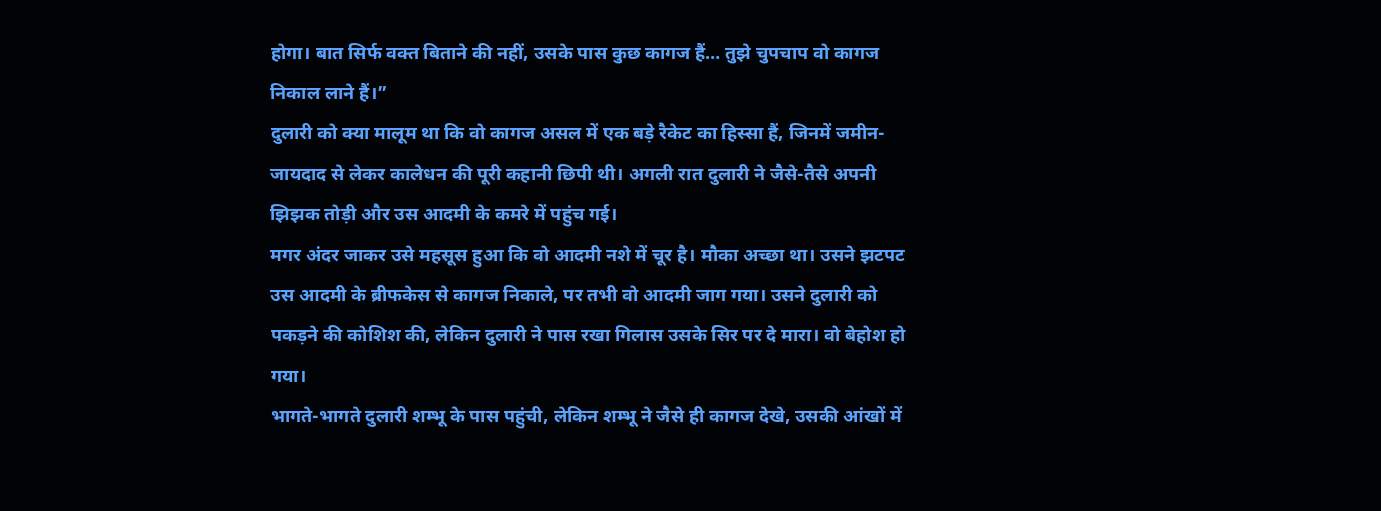होगा। बात सिर्फ वक्त बिताने की नहीं, उसके पास कुछ कागज हैं… तुझे चुपचाप वो कागज निकाल लाने हैं।”
दुलारी को क्या मालूम था कि वो कागज असल में एक बड़े रैकेट का हिस्सा हैं, जिनमें जमीन-जायदाद से लेकर कालेधन की पूरी कहानी छिपी थी। अगली रात दुलारी ने जैसे-तैसे अपनी झिझक तोड़ी और उस आदमी के कमरे में पहुंच गई।
मगर अंदर जाकर उसे महसूस हुआ कि वो आदमी नशे में चूर है। मौका अच्छा था। उसने झटपट उस आदमी के ब्रीफकेस से कागज निकाले, पर तभी वो आदमी जाग गया। उसने दुलारी को पकड़ने की कोशिश की, लेकिन दुलारी ने पास रखा गिलास उसके सिर पर दे मारा। वो बेहोश हो गया।
भागते-भागते दुलारी शम्भू के पास पहुंची, लेकिन शम्भू ने जैसे ही कागज देखे, उसकी आंखों में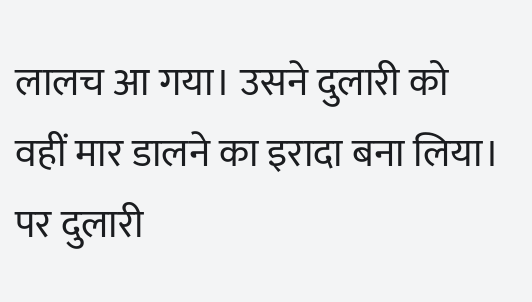लालच आ गया। उसने दुलारी को वहीं मार डालने का इरादा बना लिया। पर दुलारी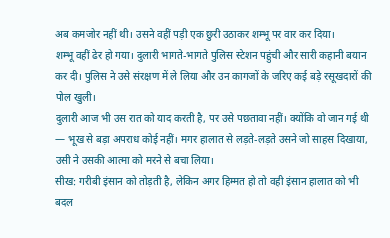अब कमजोर नहीं थी। उसने वहीं पड़ी एक छुरी उठाकर शम्भू पर वार कर दिया।
शम्भू वहीं ढेर हो गया। दुलारी भागते-भागते पुलिस स्टेशन पहुंची और सारी कहानी बयान कर दी। पुलिस ने उसे संरक्षण में ले लिया और उन कागजों के जरिए कई बड़े रसूखदारों की पोल खुली।
दुलारी आज भी उस रात को याद करती है, पर उसे पछतावा नहीं। क्योंकि वो जान गई थी — भूख से बड़ा अपराध कोई नहीं। मगर हालात से लड़ते-लड़ते उसने जो साहस दिखाया, उसी ने उसकी आत्मा को मरने से बचा लिया।
सीख: गरीबी इंसान को तोड़ती है, लेकिन अगर हिम्मत हो तो वही इंसान हालात को भी बदल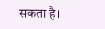सकता है।